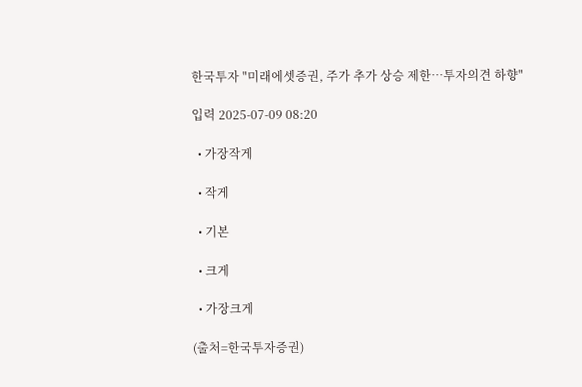한국투자 "미래에셋증권, 주가 추가 상승 제한⋯투자의견 하향"

입력 2025-07-09 08:20

  • 가장작게

  • 작게

  • 기본

  • 크게

  • 가장크게

(출처=한국투자증권)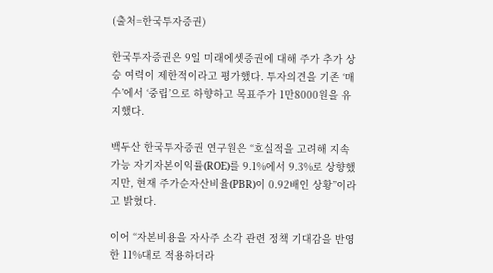(출처=한국투자증권)

한국투자증권은 9일 미래에셋증권에 대해 주가 추가 상승 여력이 제한적이라고 평가했다. 투자의견을 기존 ‘매수’에서 ‘중립’으로 하향하고 목표주가 1만8000원을 유지했다.

백두산 한국투자증권 연구원은 “호실적을 고려해 지속 가능 자기자본이익률(ROE)를 9.1%에서 9.3%로 상향했지만, 현재 주가순자산비율(PBR)이 0.92배인 상황”이라고 밝혔다.

이어 “자본비용을 자사주 소각 관련 정책 기대감을 반영한 11%대로 적용하더라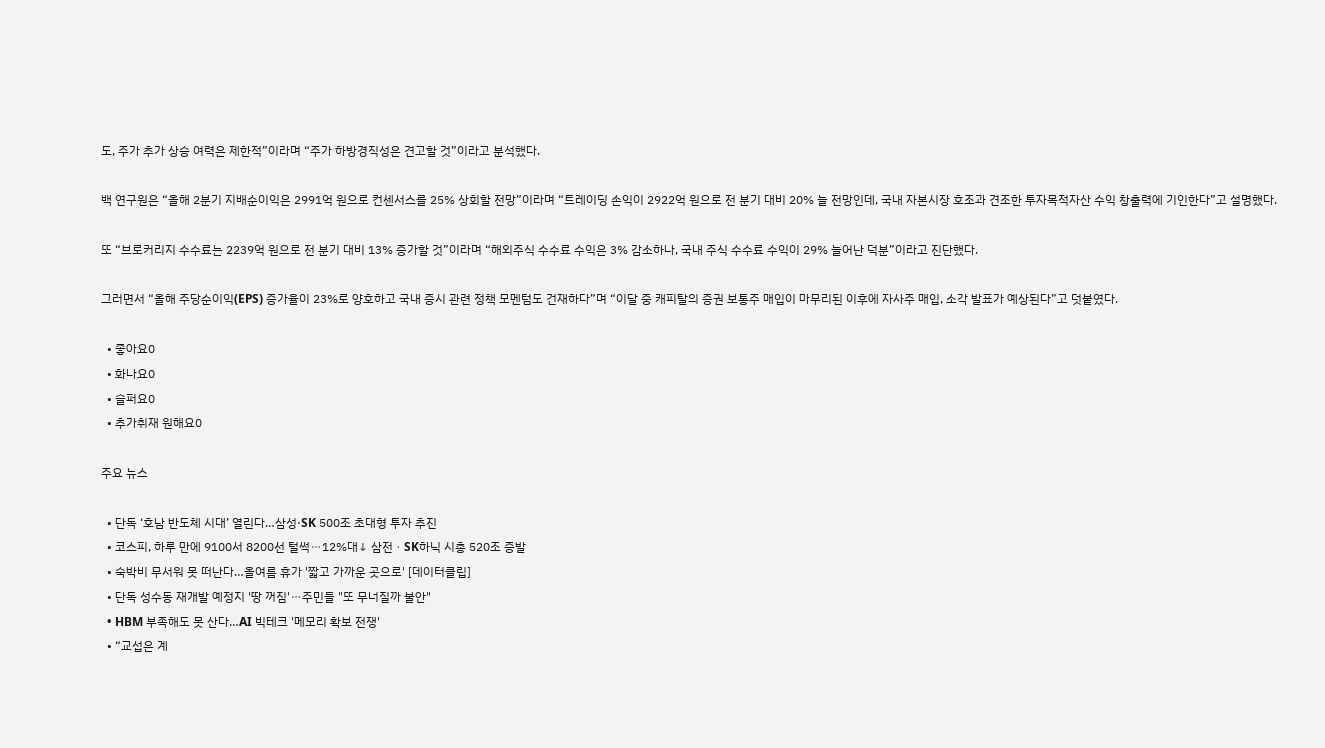도, 주가 추가 상승 여력은 제한적”이라며 “주가 하방경직성은 견고할 것”이라고 분석했다.

백 연구원은 “올해 2분기 지배순이익은 2991억 원으로 컨센서스를 25% 상회할 전망”이라며 “트레이딩 손익이 2922억 원으로 전 분기 대비 20% 늘 전망인데, 국내 자본시장 호조과 견조한 투자목적자산 수익 창출력에 기인한다”고 설명했다.

또 “브로커리지 수수료는 2239억 원으로 전 분기 대비 13% 증가할 것”이라며 “해외주식 수수료 수익은 3% 감소하나, 국내 주식 수수료 수익이 29% 늘어난 덕분”이라고 진단했다.

그러면서 “올해 주당순이익(EPS) 증가율이 23%로 양호하고 국내 증시 관련 정책 모멘텀도 건재하다”며 “이달 중 캐피탈의 증권 보통주 매입이 마무리된 이후에 자사주 매입, 소각 발표가 예상된다”고 덧붙였다.

  • 좋아요0
  • 화나요0
  • 슬퍼요0
  • 추가취재 원해요0

주요 뉴스

  • 단독 ‘호남 반도체 시대’ 열린다…삼성·SK 500조 초대형 투자 추진
  • 코스피, 하루 만에 9100서 8200선 털썩⋯12%대↓ 삼전ㆍSK하닉 시총 520조 증발
  • 숙박비 무서워 못 떠난다…올여름 휴가 '짧고 가까운 곳으로' [데이터클립]
  • 단독 성수동 재개발 예정지 '땅 꺼짐'⋯주민들 "또 무너질까 불안"
  • HBM 부족해도 못 산다…AI 빅테크 '메모리 확보 전쟁'
  • “교섭은 계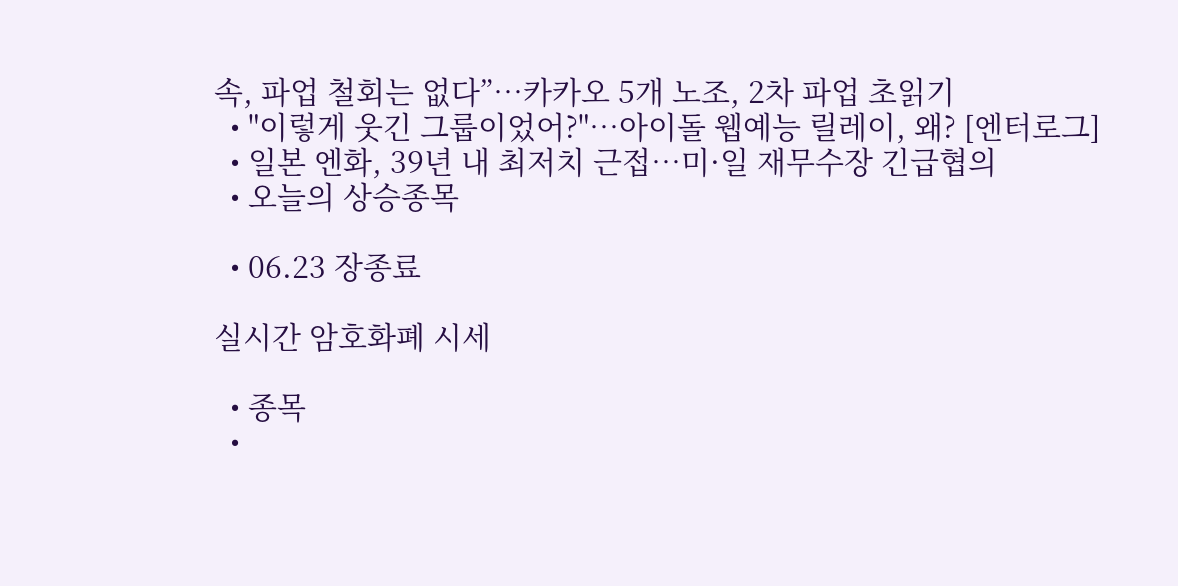속, 파업 철회는 없다”…카카오 5개 노조, 2차 파업 초읽기
  • "이렇게 웃긴 그룹이었어?"⋯아이돌 웹예능 릴레이, 왜? [엔터로그]
  • 일본 엔화, 39년 내 최저치 근접…미·일 재무수장 긴급협의
  • 오늘의 상승종목

  • 06.23 장종료

실시간 암호화폐 시세

  • 종목
  •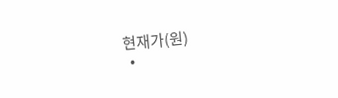현재가(원)
  •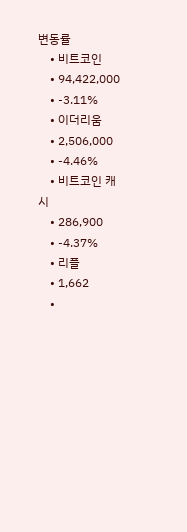변동률
    • 비트코인
    • 94,422,000
    • -3.11%
    • 이더리움
    • 2,506,000
    • -4.46%
    • 비트코인 캐시
    • 286,900
    • -4.37%
    • 리플
    • 1,662
    •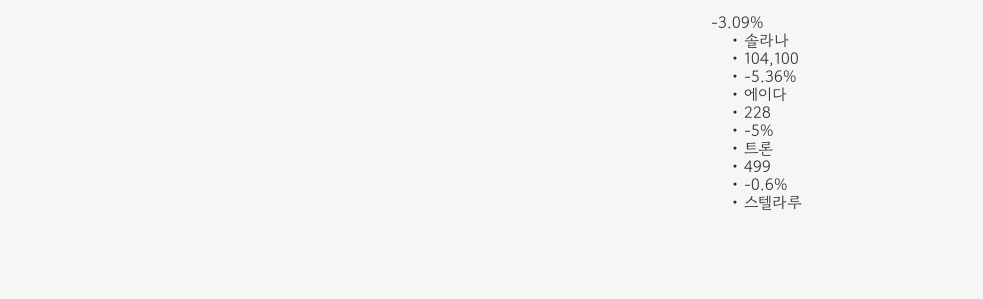-3.09%
    • 솔라나
    • 104,100
    • -5.36%
    • 에이다
    • 228
    • -5%
    • 트론
    • 499
    • -0.6%
    • 스텔라루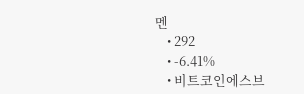멘
    • 292
    • -6.41%
    • 비트코인에스브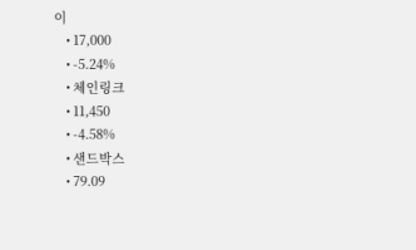이
    • 17,000
    • -5.24%
    • 체인링크
    • 11,450
    • -4.58%
    • 샌드박스
    • 79.09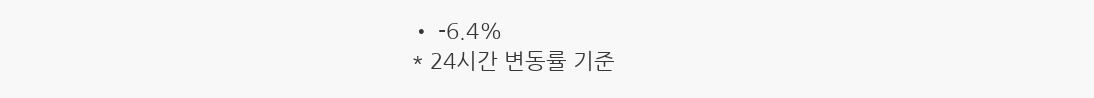• -6.4%
* 24시간 변동률 기준